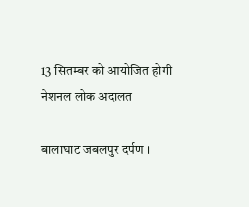13 सितम्बर को आयोजित होगी नेशनल लोक अदालत

बालाघाट जबलपुर दर्पण ।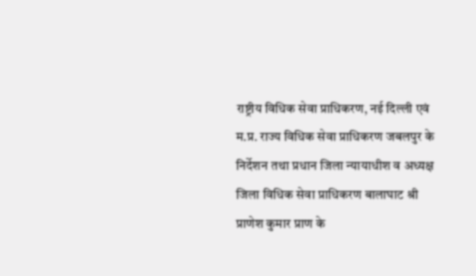राष्ट्रीय विधिक सेवा प्राधिकरण, नई दिल्ली एवं म.प्र. राज्य विधिक सेवा प्राधिकरण जबलपुर के निर्देशन तथा प्रधान जिला न्यायाधीश व अध्यक्ष जिला विधिक सेवा प्राधिकरण बालाघाट श्री प्राणेश कुमार प्राण के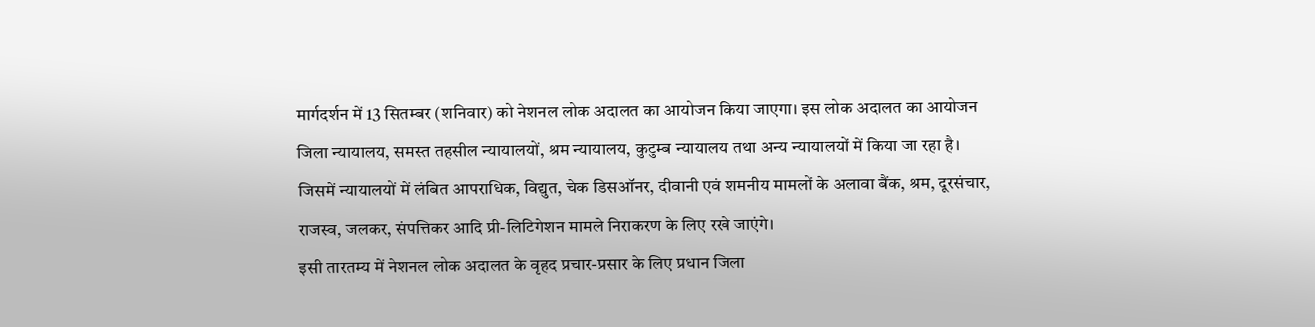मार्गदर्शन में 13 सितम्बर (शनिवार) को नेशनल लोक अदालत का आयोजन किया जाएगा। इस लोक अदालत का आयोजन जिला न्यायालय, समस्त तहसील न्यायालयों, श्रम न्यायालय, कुटुम्ब न्यायालय तथा अन्य न्यायालयों में किया जा रहा है। जिसमें न्यायालयों में लंबित आपराधिक, विद्युत, चेक डिसऑनर, दीवानी एवं शमनीय मामलों के अलावा बैंक, श्रम, दूरसंचार, राजस्व, जलकर, संपत्तिकर आदि प्री-लिटिगेशन मामले निराकरण के लिए रखे जाएंगे।
इसी तारतम्य में नेशनल लोक अदालत के वृहद प्रचार-प्रसार के लिए प्रधान जिला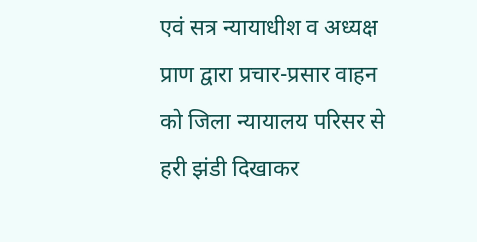एवं सत्र न्यायाधीश व अध्यक्ष प्राण द्वारा प्रचार-प्रसार वाहन को जिला न्यायालय परिसर से हरी झंडी दिखाकर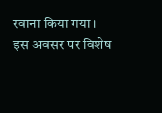रवाना किया गया। इस अवसर पर विशेष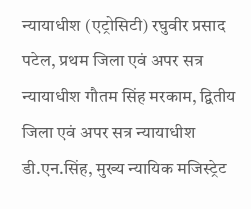न्यायाधीश (एट्रोसिटी) रघुवीर प्रसाद पटेल, प्रथम जिला एवं अपर सत्र न्यायाधीश गौतम सिंह मरकाम, द्वितीय जिला एवं अपर सत्र न्यायाधीश डी.एन.सिंह, मुख्य न्यायिक मजिस्ट्रेट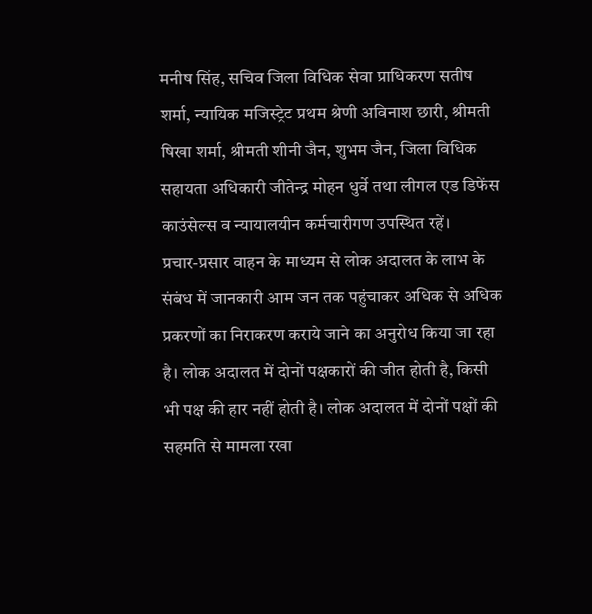मनीष सिंह, सचिव जिला विधिक सेवा प्राधिकरण सतीष शर्मा, न्यायिक मजिस्ट्रेट प्रथम श्रेणी अविनाश छारी, श्रीमती षिखा शर्मा, श्रीमती शीनी जैन, शुभम जैन, जिला विधिक सहायता अधिकारी जीतेन्द्र मोहन धुर्वे तथा लीगल एड डिफेंस काउंसेल्स व न्यायालयीन कर्मचारीगण उपस्थित रहें।
प्रचार-प्रसार वाहन के माध्यम से लोक अदालत के लाभ के संबंध में जानकारी आम जन तक पहुंचाकर अधिक से अधिक प्रकरणों का निराकरण कराये जाने का अनुरोध किया जा रहा है। लोक अदालत में दोनों पक्षकारों की जीत होती है, किसी भी पक्ष की हार नहीं होती है। लोक अदालत में दोनों पक्षों की सहमति से मामला रखा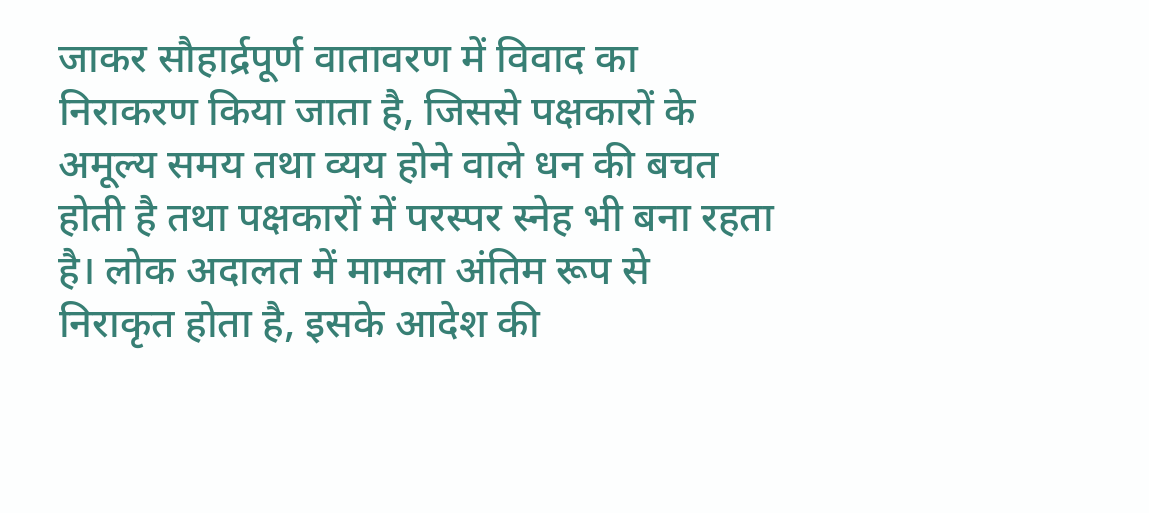जाकर सौहार्द्रपूर्ण वातावरण में विवाद का निराकरण किया जाता है, जिससे पक्षकारों के अमूल्य समय तथा व्यय होने वाले धन की बचत होती है तथा पक्षकारों में परस्पर स्नेह भी बना रहता है। लोक अदालत में मामला अंतिम रूप से निराकृत होता है, इसके आदेश की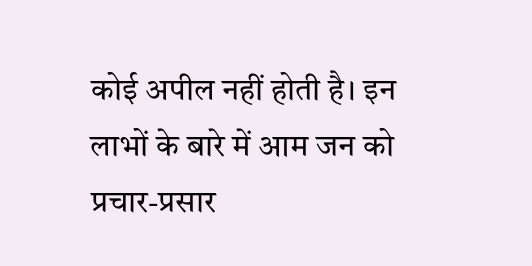कोई अपील नहीं होती है। इन लाभों के बारे में आम जन को प्रचार-प्रसार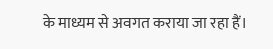के माध्यम से अवगत कराया जा रहा हैं।